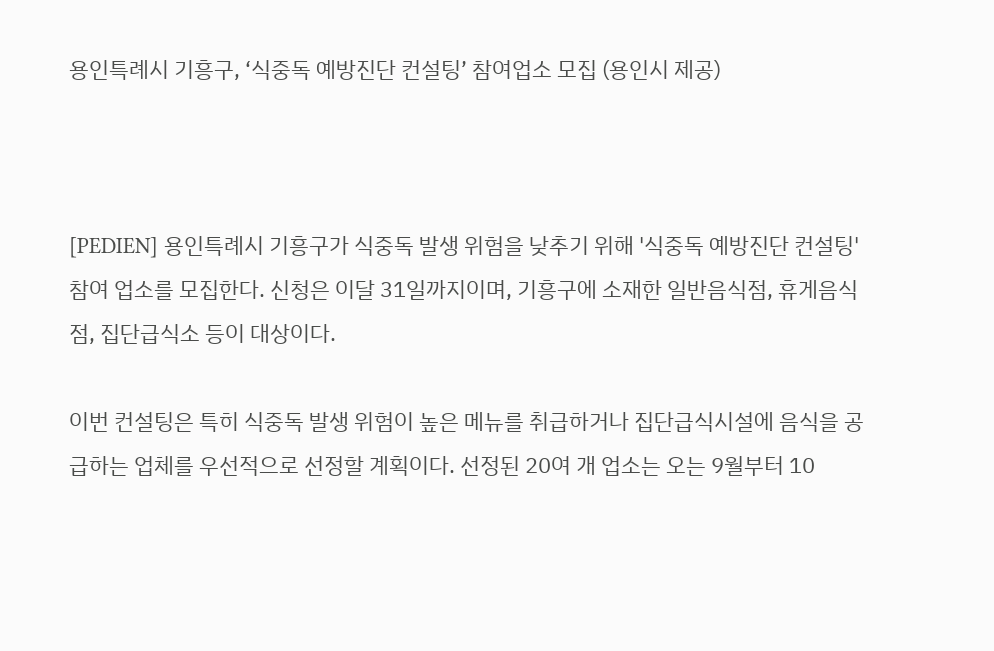용인특례시 기흥구, ‘식중독 예방진단 컨설팅’ 참여업소 모집 (용인시 제공)



[PEDIEN] 용인특례시 기흥구가 식중독 발생 위험을 낮추기 위해 '식중독 예방진단 컨설팅' 참여 업소를 모집한다. 신청은 이달 31일까지이며, 기흥구에 소재한 일반음식점, 휴게음식점, 집단급식소 등이 대상이다.

이번 컨설팅은 특히 식중독 발생 위험이 높은 메뉴를 취급하거나 집단급식시설에 음식을 공급하는 업체를 우선적으로 선정할 계획이다. 선정된 20여 개 업소는 오는 9월부터 10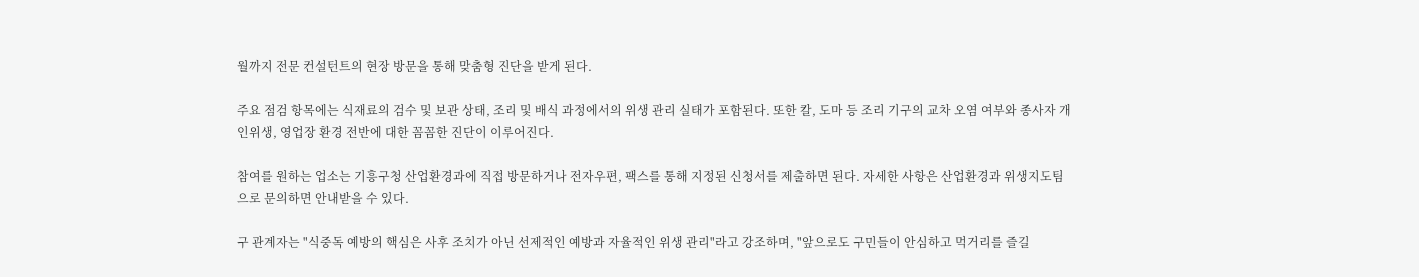월까지 전문 컨설턴트의 현장 방문을 통해 맞춤형 진단을 받게 된다.

주요 점검 항목에는 식재료의 검수 및 보관 상태, 조리 및 배식 과정에서의 위생 관리 실태가 포함된다. 또한 칼, 도마 등 조리 기구의 교차 오염 여부와 종사자 개인위생, 영업장 환경 전반에 대한 꼼꼼한 진단이 이루어진다.

참여를 원하는 업소는 기흥구청 산업환경과에 직접 방문하거나 전자우편, 팩스를 통해 지정된 신청서를 제출하면 된다. 자세한 사항은 산업환경과 위생지도팀으로 문의하면 안내받을 수 있다.

구 관계자는 "식중독 예방의 핵심은 사후 조치가 아닌 선제적인 예방과 자율적인 위생 관리"라고 강조하며, "앞으로도 구민들이 안심하고 먹거리를 즐길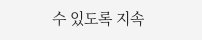수 있도록 지속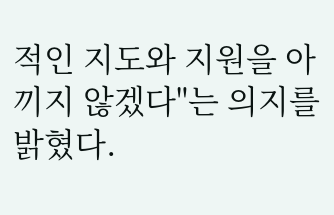적인 지도와 지원을 아끼지 않겠다"는 의지를 밝혔다.